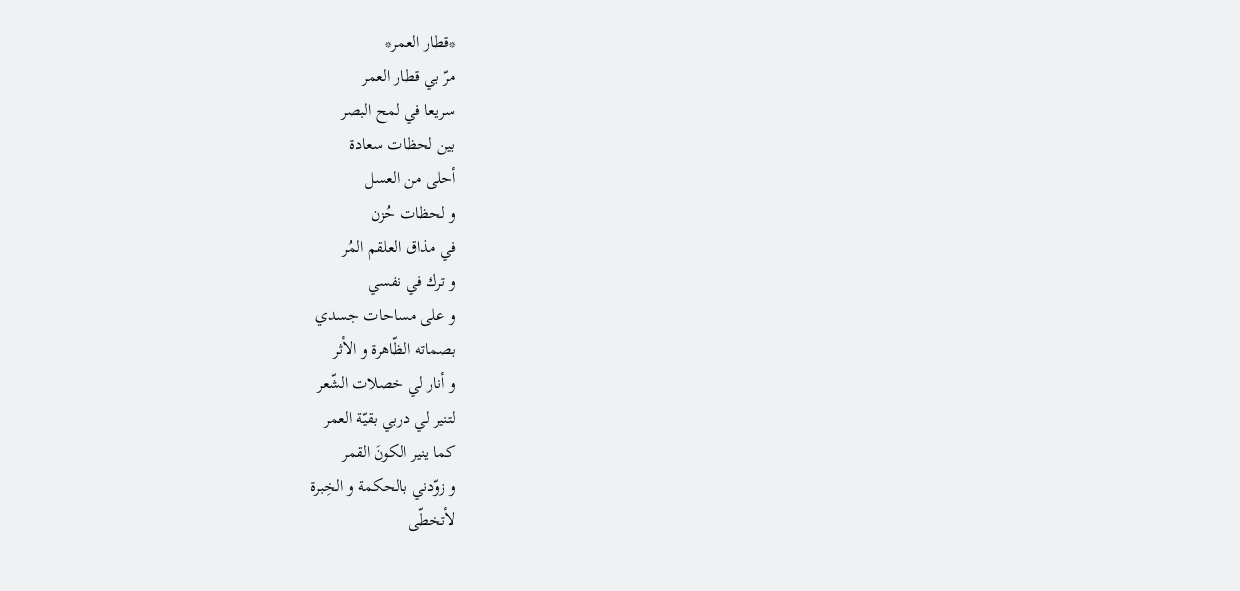*قطار العمر*
مرّ بي قطار العمر
سريعا في لمح البصر
بين لحظات سعادة
أحلى من العسل
و لحظات حُزن
في مذاق العلقم المُر
و ترك في نفسي
و على مساحات جسدي
بصماته الظّاهرة و الأثر
و أنار لي خصلات الشّعر
لتنير لي دربي بقيّة العمر
كما ينير الكونَ القمر
و زوّدني بالحكمة و الخِبرة
لأتخطّى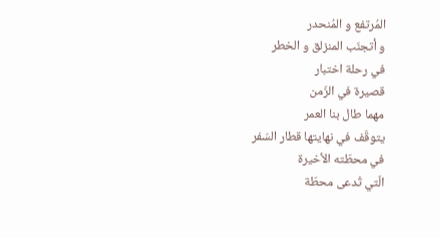المُرتفع و المُنحدر
و أتجنّب المنزلق و الخطر
في رحلة اختبار
قصيرة في الزّمن
مهما طال بنا العمر
يتوقّف في نهايتها قطار السّفر
في محطّته الأخيرة
الّتي تُدعى محطّة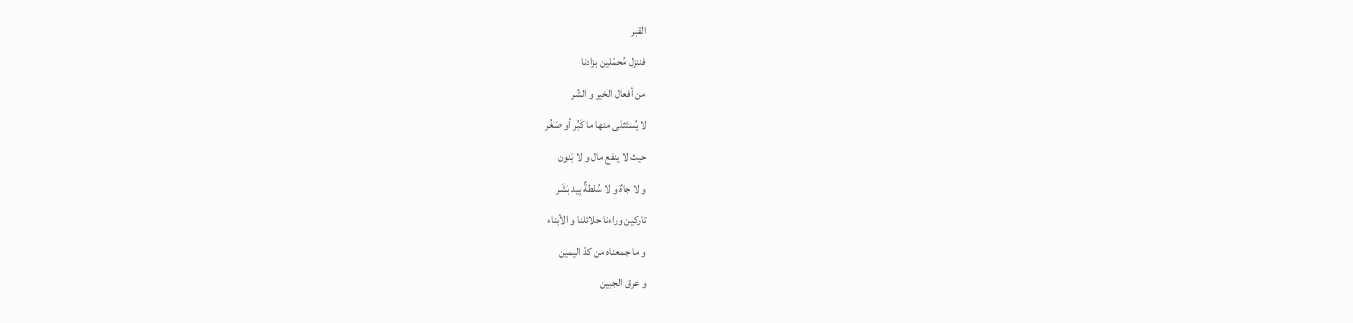القبر
فننزل مُحمّلين بزادنا
من أفعال الخير و الشّر
لا يُستَثنَى منها ما كَبُر أو صَغُر
حيث لا ينفع مال و لا بَنون
و لا جاهٌ و لا سُلطةٌ بِيد بَشَر
تاركين وراءنا حلائلنا و الأبناء
و ما جمعناه من كدّ اليمين
و عرق الجبين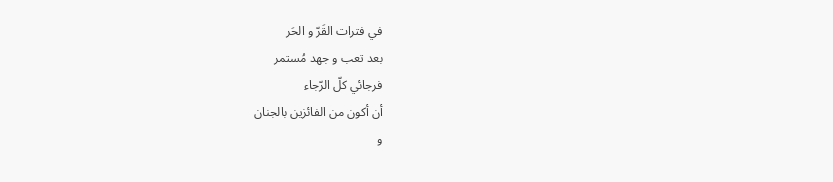في فترات القَرّ و الحَر
بعد تعب و جهد مُستمر
فرجائي كلّ الرّجاء
أن أكون من الفائزين بالجنان
و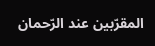المقرّبين عند الرّحمان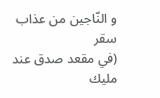و النّاجين من عذاب سقر
(في مقعد صدق عند مليك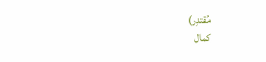مُقتدِر)
كمال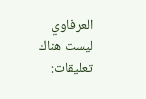العرفاوي
ليست هناك تعليقات: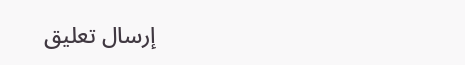إرسال تعليق